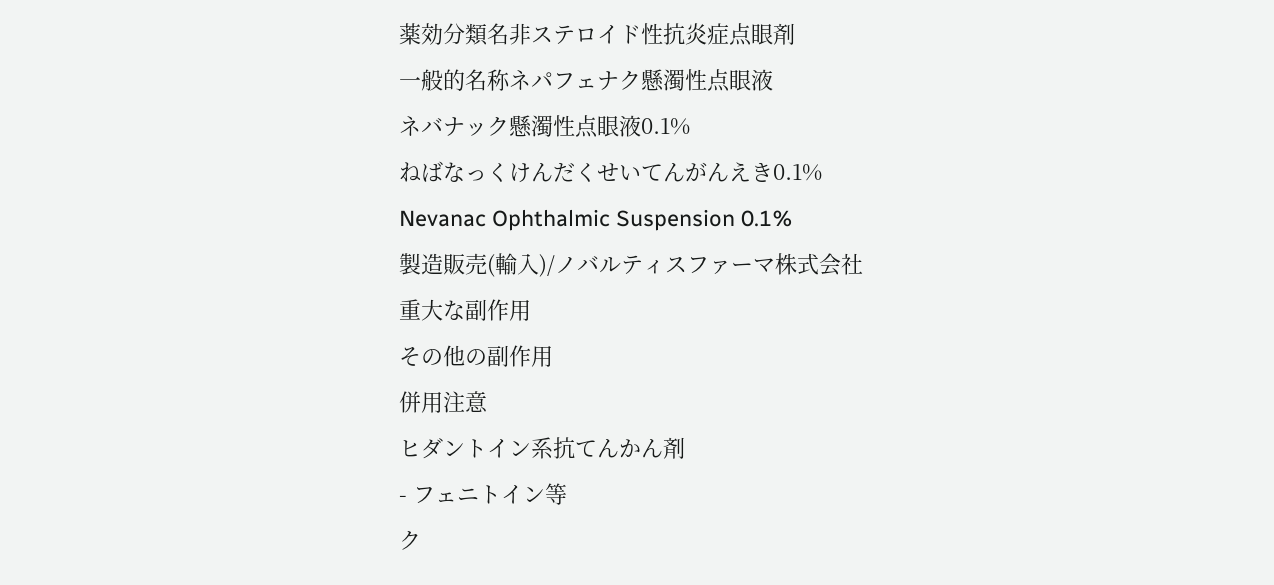薬効分類名非ステロイド性抗炎症点眼剤
一般的名称ネパフェナク懸濁性点眼液
ネバナック懸濁性点眼液0.1%
ねばなっくけんだくせいてんがんえき0.1%
Nevanac Ophthalmic Suspension 0.1%
製造販売(輸入)/ノバルティスファーマ株式会社
重大な副作用
その他の副作用
併用注意
ヒダントイン系抗てんかん剤
- フェニトイン等
ク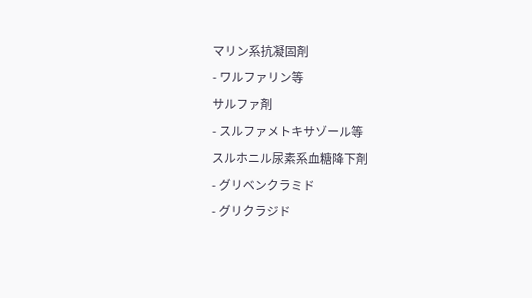マリン系抗凝固剤
- ワルファリン等
サルファ剤
- スルファメトキサゾール等
スルホニル尿素系血糖降下剤
- グリベンクラミド
- グリクラジド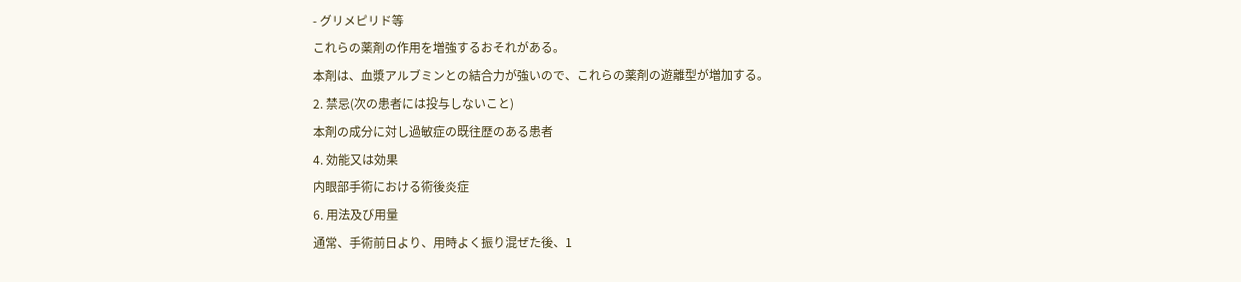- グリメピリド等
これらの薬剤の作用を増強するおそれがある。
本剤は、血漿アルブミンとの結合力が強いので、これらの薬剤の遊離型が増加する。
2. 禁忌(次の患者には投与しないこと)
本剤の成分に対し過敏症の既往歴のある患者
4. 効能又は効果
内眼部手術における術後炎症
6. 用法及び用量
通常、手術前日より、用時よく振り混ぜた後、1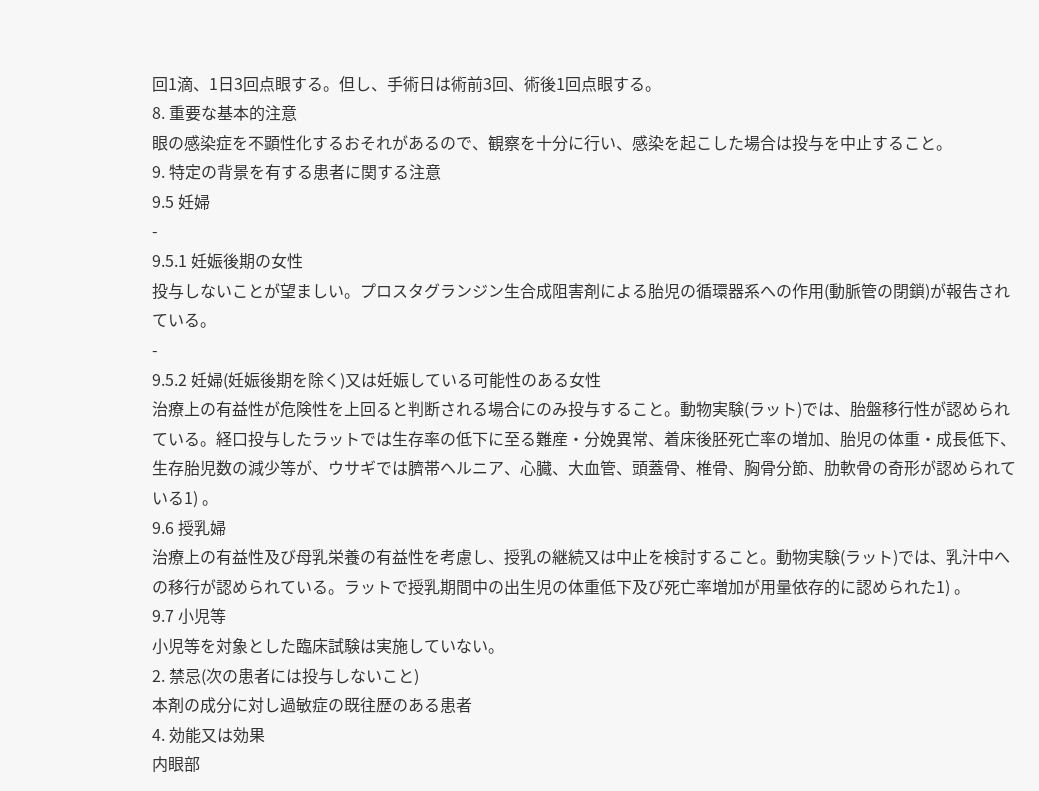回1滴、1日3回点眼する。但し、手術日は術前3回、術後1回点眼する。
8. 重要な基本的注意
眼の感染症を不顕性化するおそれがあるので、観察を十分に行い、感染を起こした場合は投与を中止すること。
9. 特定の背景を有する患者に関する注意
9.5 妊婦
-
9.5.1 妊娠後期の女性
投与しないことが望ましい。プロスタグランジン生合成阻害剤による胎児の循環器系への作用(動脈管の閉鎖)が報告されている。
-
9.5.2 妊婦(妊娠後期を除く)又は妊娠している可能性のある女性
治療上の有益性が危険性を上回ると判断される場合にのみ投与すること。動物実験(ラット)では、胎盤移行性が認められている。経口投与したラットでは生存率の低下に至る難産・分娩異常、着床後胚死亡率の増加、胎児の体重・成長低下、生存胎児数の減少等が、ウサギでは臍帯ヘルニア、心臓、大血管、頭蓋骨、椎骨、胸骨分節、肋軟骨の奇形が認められている1) 。
9.6 授乳婦
治療上の有益性及び母乳栄養の有益性を考慮し、授乳の継続又は中止を検討すること。動物実験(ラット)では、乳汁中への移行が認められている。ラットで授乳期間中の出生児の体重低下及び死亡率増加が用量依存的に認められた1) 。
9.7 小児等
小児等を対象とした臨床試験は実施していない。
2. 禁忌(次の患者には投与しないこと)
本剤の成分に対し過敏症の既往歴のある患者
4. 効能又は効果
内眼部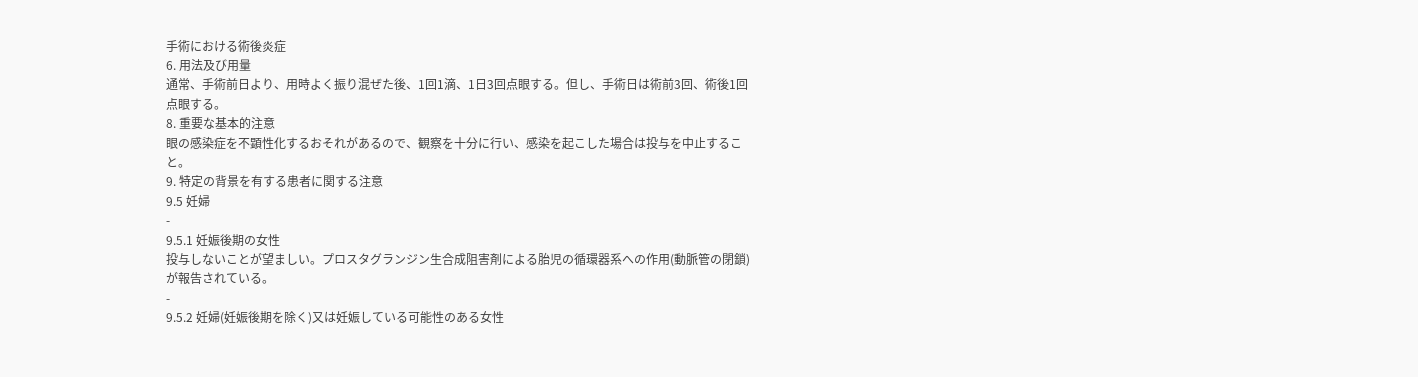手術における術後炎症
6. 用法及び用量
通常、手術前日より、用時よく振り混ぜた後、1回1滴、1日3回点眼する。但し、手術日は術前3回、術後1回点眼する。
8. 重要な基本的注意
眼の感染症を不顕性化するおそれがあるので、観察を十分に行い、感染を起こした場合は投与を中止すること。
9. 特定の背景を有する患者に関する注意
9.5 妊婦
-
9.5.1 妊娠後期の女性
投与しないことが望ましい。プロスタグランジン生合成阻害剤による胎児の循環器系への作用(動脈管の閉鎖)が報告されている。
-
9.5.2 妊婦(妊娠後期を除く)又は妊娠している可能性のある女性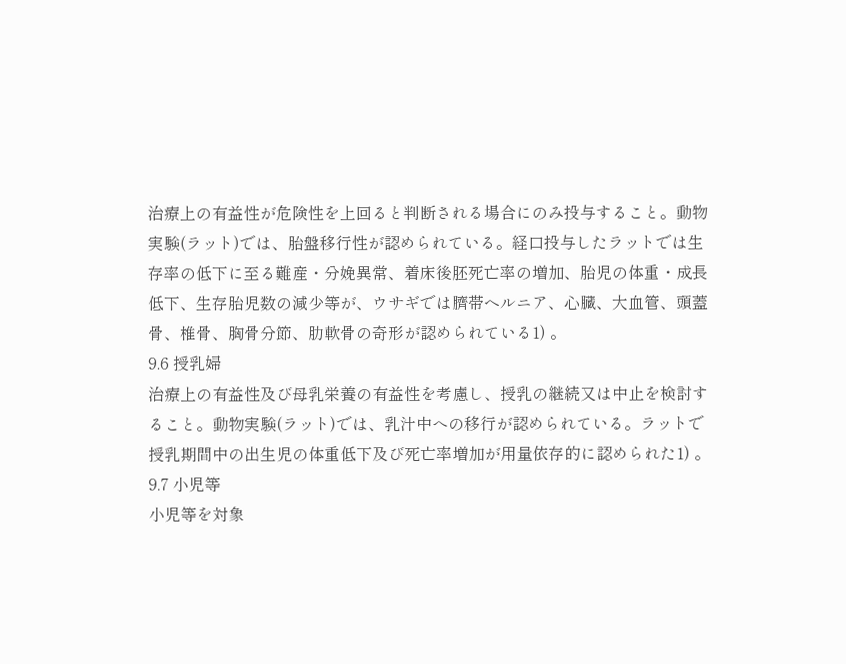治療上の有益性が危険性を上回ると判断される場合にのみ投与すること。動物実験(ラット)では、胎盤移行性が認められている。経口投与したラットでは生存率の低下に至る難産・分娩異常、着床後胚死亡率の増加、胎児の体重・成長低下、生存胎児数の減少等が、ウサギでは臍帯ヘルニア、心臓、大血管、頭蓋骨、椎骨、胸骨分節、肋軟骨の奇形が認められている1) 。
9.6 授乳婦
治療上の有益性及び母乳栄養の有益性を考慮し、授乳の継続又は中止を検討すること。動物実験(ラット)では、乳汁中への移行が認められている。ラットで授乳期間中の出生児の体重低下及び死亡率増加が用量依存的に認められた1) 。
9.7 小児等
小児等を対象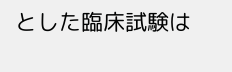とした臨床試験は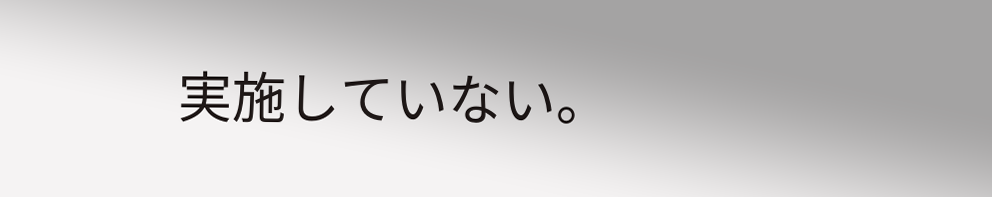実施していない。